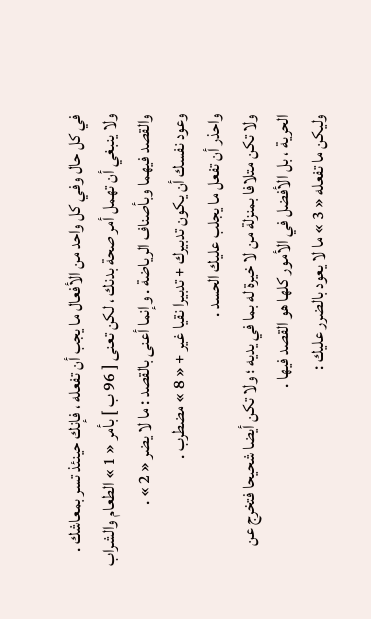في كل حال وفي كل واحد من الأفعال ما يجب أن تفعله ، فإنك حينئذ تسر بمعاشك .
ولا ينبغي أن تهمل أمر صحة بدنك ، لكن تعنى [ 96 ب ] بأمر « 1 » الطعام والشراب والقصد فيهما وبأصناف الرياضة . وإنما أعنى بالقصد : ما لا يضر « 2 » .
وعود نفسك أن يكون تدبيرك + تدبيرا نقيا غير + « 8 » مضطرب .
واحذر أن تفعل ما يجلب عليك الحسد .
ولا تكن متلافا بمنزلة من لا خيرة له بما في يديه ؛ ولا تكن أيضا شحيحا فتخرج عن الحرية ، بل الأفضل في الأمور كلها هو القصد فيها .
وليكن ما تفعله « 3 » ما لا يعود بالضرر عليك :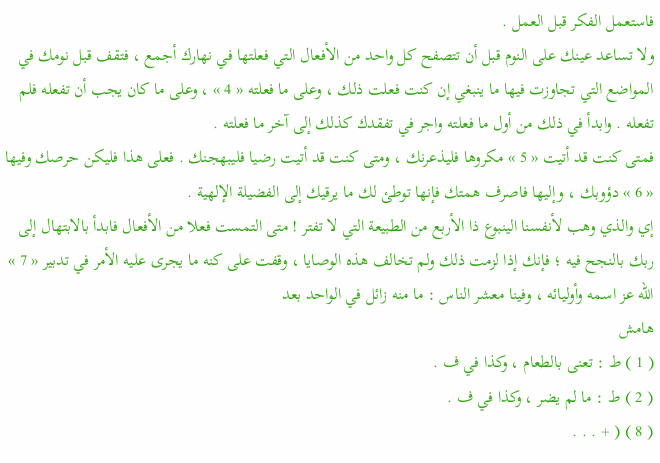فاستعمل الفكر قبل العمل .
ولا تساعد عينك على النوم قبل أن تتصفح كل واحد من الأفعال التي فعلتها في نهارك أجمع ، فتقف قبل نومك في المواضع التي تجاوزت فيها ما ينبغي إن كنت فعلت ذلك ، وعلى ما فعلته « 4 » ، وعلى ما كان يجب أن تفعله فلم تفعله . وابدأ في ذلك من أول ما فعلته واجر في تفقدك كذلك إلى آخر ما فعلته .
فمتى كنت قد أتيت « 5 » مكروها فليذعرنك ، ومتى كنت قد أتيت رضيا فليبهجنك . فعلى هذا فليكن حرصك وفيها « 6 » دؤوبك ، وإليها فاصرف همتك فإنها توطئ لك ما يرقيك إلى الفضيلة الإلهية .
إي والذي وهب لأنفسنا الينبوع ذا الأربع من الطبيعة التي لا تفتر ! متى التمست فعلا من الأفعال فابدأ بالابتهال إلى ربك بالنجح فيه ؛ فإنك إذا لزمت ذلك ولم تخالف هذه الوصايا ، وقفت على كنه ما يجرى عليه الأمر في تدبير « 7 » اللّه عز اسمه وأوليائه ، وفينا معشر الناس : ما منه زائل في الواحد بعد
هامش
( 1 ) ط : تعنى بالطعام ، وكذا في ف .
( 2 ) ط : ما لم يضر ، وكذا في ف .
( 8 ) ( + . . .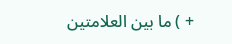+ ) ما بين العلامتين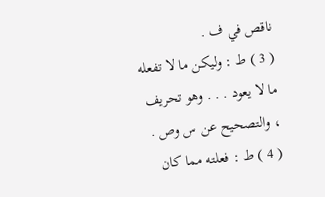ناقص في ف .
( 3 ) ط : وليكن ما لا تفعله ما لا يعود . . . وهو تحريف ، والتصحيح عن س وص .
( 4 ) ط : فعلته مما كان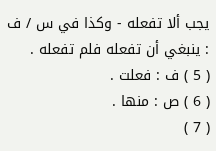يجب ألا تفعله - وكذا في س / ف : ينبغي أن تفعله فلم تفعله .
( 5 ) ف : فعلت .
( 6 ) ص : منها .
( 7 )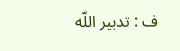ف : تدبير اللّه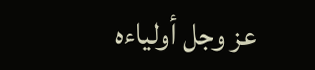عز وجل أولياءه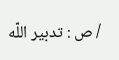/ ص : تدبير اللّه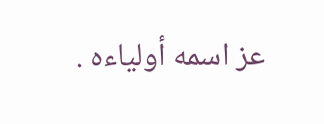عز اسمه أولياءه .